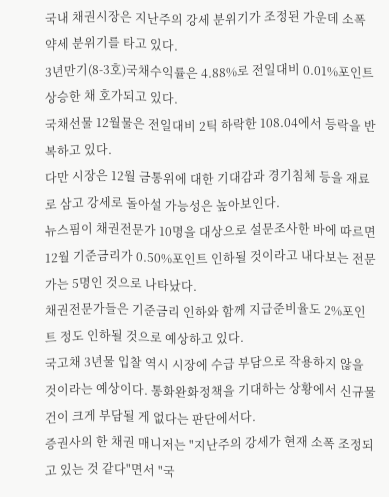국내 채권시장은 지난주의 강세 분위기가 조정된 가운데 소폭 약세 분위기를 타고 있다.
3년만기(8-3호)국채수익률은 4.88%로 전일대비 0.01%포인트 상승한 채 호가되고 있다.
국채선물 12월물은 전일대비 2틱 하락한 108.04에서 등락을 반복하고 있다.
다만 시장은 12월 금통위에 대한 기대감과 경기침체 등을 재료로 삼고 강세로 돌아설 가능성은 높아보인다.
뉴스핌이 채권전문가 10명을 대상으로 설문조사한 바에 따르면 12월 기준금리가 0.50%포인트 인하될 것이라고 내다보는 전문가는 5명인 것으로 나타났다.
채권전문가들은 기준금리 인하와 함께 지급준비율도 2%포인트 정도 인하될 것으로 예상하고 있다.
국고채 3년물 입찰 역시 시장에 수급 부담으로 작용하지 않을 것이라는 예상이다. 통화완화정책을 기대하는 상황에서 신규물건이 크게 부담될 게 없다는 판단에서다.
증권사의 한 채권 매니저는 "지난주의 강세가 현재 소폭 조정되고 있는 것 같다"면서 "국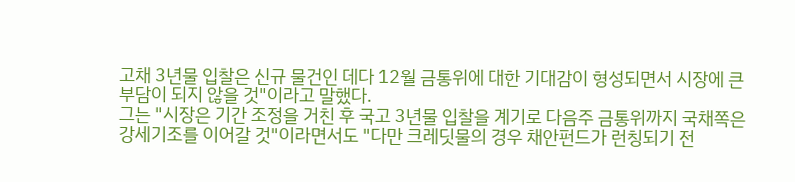고채 3년물 입찰은 신규 물건인 데다 12월 금통위에 대한 기대감이 형성되면서 시장에 큰 부담이 되지 않을 것"이라고 말했다.
그는 "시장은 기간 조정을 거친 후 국고 3년물 입찰을 계기로 다음주 금통위까지 국채쪽은 강세기조를 이어갈 것"이라면서도 "다만 크레딧물의 경우 채안펀드가 런칭되기 전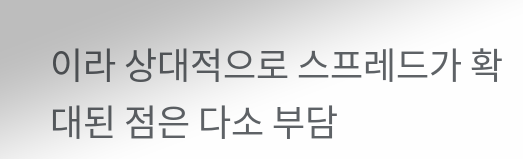이라 상대적으로 스프레드가 확대된 점은 다소 부담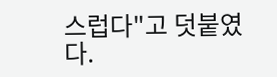스럽다"고 덧붙였다.